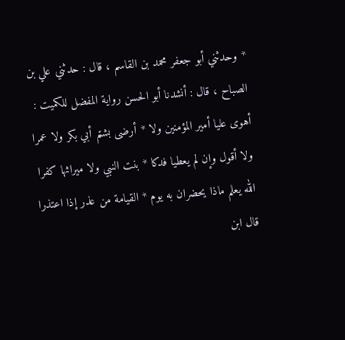* وحدثني أبو جعفر محمد بن القاسم ، قال : حدثني علي بن
الصباح ، قال : أنشدنا أبو الحسن رواية المفضل للكميت :
أهوى عليا أمير المؤمنين ولا * أرضى بشتم أبي بكر ولا عمرا
ولا أقول وإن لم يعطيا فدكا * بنت النبي ولا ميراثها كفرا
الله يعلم ماذا يحضران به يوم * القيامة من عذر إذا اعتذرا
قال ابن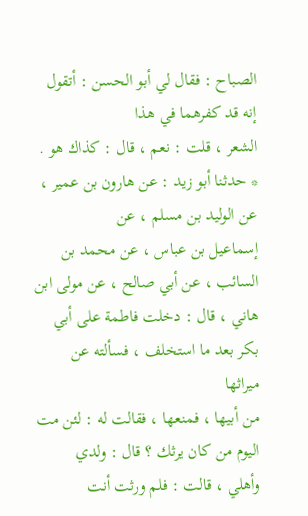الصباح : فقال لي أبو الحسن : أتقول إنه قد كفرهما في هذا
الشعر ، قلت : نعم ، قال : كذاك هو .
* حدثنا أبو زيد : عن هارون بن عمير ، عن الوليد بن مسلم ، عن
إسماعيل بن عباس ، عن محمد بن السائب ، عن أبي صالح ، عن مولى ابن
هاني ، قال : دخلت فاطمة على أبي بكر بعد ما استخلف ، فسألته عن ميراثها
من أبيها ، فمنعها ، فقالت له : لئن مت اليوم من كان يرثك ؟ قال : ولدي
وأهلي ، قالت : فلم ورثت أنت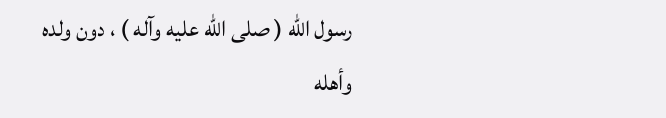رسول الله ( صلى الله عليه وآله ) ، دون ولده
وأهله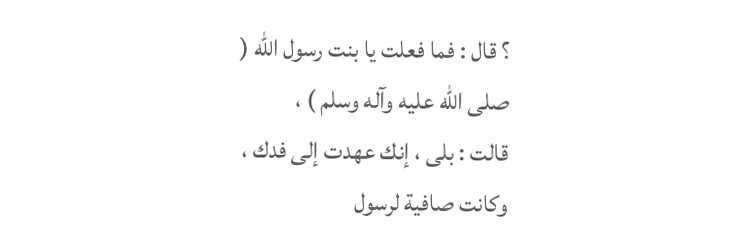؟ قال : فما فعلت يا بنت رسول الله ( صلى الله عليه وآله وسلم ) ،
قالت : بلى ، إنك عهدت إلى فدك ، وكانت صافية لرسول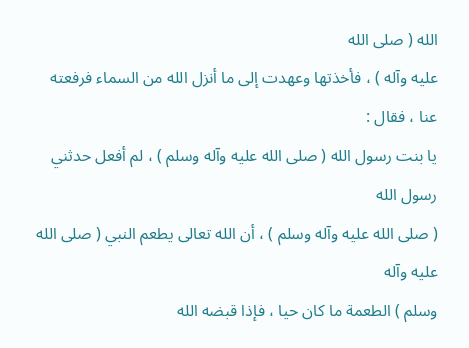الله ( صلى الله
عليه وآله ) ، فأخذتها وعهدت إلى ما أنزل الله من السماء فرفعته عنا ، فقال :
يا بنت رسول الله ( صلى الله عليه وآله وسلم ) ، لم أفعل حدثني رسول الله
( صلى الله عليه وآله وسلم ) ، أن الله تعالى يطعم النبي ( صلى الله عليه وآله
وسلم ) الطعمة ما كان حيا ، فإذا قبضه الله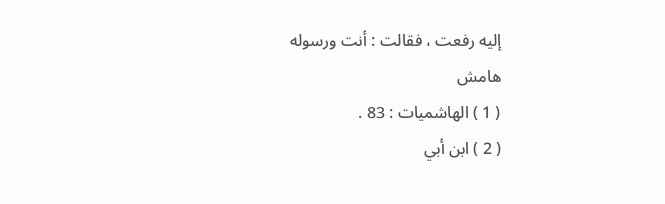إليه رفعت ، فقالت : أنت ورسوله
هامش
( 1 ) الهاشميات : 83 .
( 2 ) ابن أبي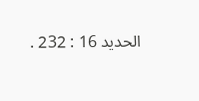الحديد 16 : 232 .